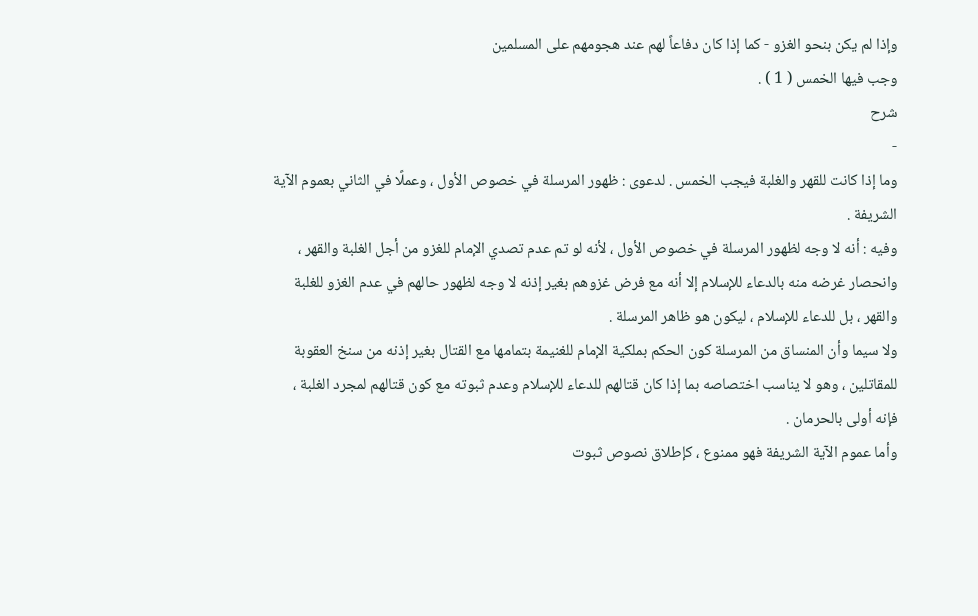وإذا لم يكن بنحو الغزو - كما إذا كان دفاعاً لهم عند هجومهم على المسلمين
وجب فيها الخمس ( 1 ) .
شرح
-
وما إذا كانت للقهر والغلبة فيجب الخمس . لدعوى : ظهور المرسلة في خصوص الأول ، وعملًا في الثاني بعموم الآية الشريفة .
وفيه : أنه لا وجه لظهور المرسلة في خصوص الأول ، لأنه لو تم عدم تصدي الإمام للغزو من أجل الغلبة والقهر ، وانحصار غرضه منه بالدعاء للإسلام إلا أنه مع فرض غزوهم بغير إذنه لا وجه لظهور حالهم في عدم الغزو للغلبة والقهر ، بل للدعاء للإسلام ، ليكون هو ظاهر المرسلة .
ولا سيما وأن المنساق من المرسلة كون الحكم بملكية الإمام للغنيمة بتمامها مع القتال بغير إذنه من سنخ العقوبة للمقاتلين ، وهو لا يناسب اختصاصه بما إذا كان قتالهم للدعاء للإسلام وعدم ثبوته مع كون قتالهم لمجرد الغلبة ، فإنه أولى بالحرمان .
وأما عموم الآية الشريفة فهو ممنوع ، كإطلاق نصوص ثبوت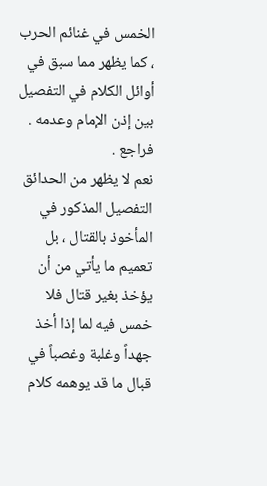الخمس في غنائم الحرب ، كما يظهر مما سبق في أوائل الكلام في التفصيل بين إذن الإمام وعدمه . فراجع .
نعم لا يظهر من الحدائق التفصيل المذكور في المأخوذ بالقتال ، بل تعميم ما يأتي من أن يؤخذ بغير قتال فلا خمس فيه لما إذا أخذ جهداً وغلبة وغصباً في قبال ما قد يوهمه كلام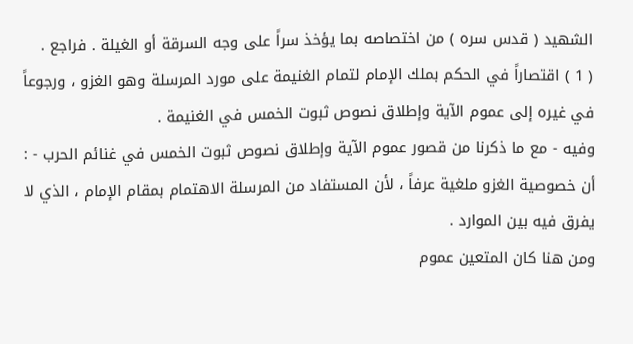الشهيد ( قدس سره ) من اختصاصه بما يؤخذ سراً على وجه السرقة أو الغيلة . فراجع .
( 1 ) اقتصاراً في الحكم بملك الإمام لتمام الغنيمة على مورد المرسلة وهو الغزو ، ورجوعاً في غيره إلى عموم الآية وإطلاق نصوص ثبوت الخمس في الغنيمة .
وفيه - مع ما ذكرنا من قصور عموم الآية وإطلاق نصوص ثبوت الخمس في غنائم الحرب - : أن خصوصية الغزو ملغية عرفاً ، لأن المستفاد من المرسلة الاهتمام بمقام الإمام ، الذي لا يفرق فيه بين الموارد .
ومن هنا كان المتعين عموم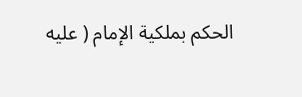الحكم بملكية الإمام ( عليه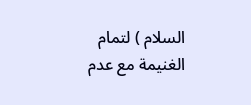السلام ) لتمام الغنيمة مع عدم